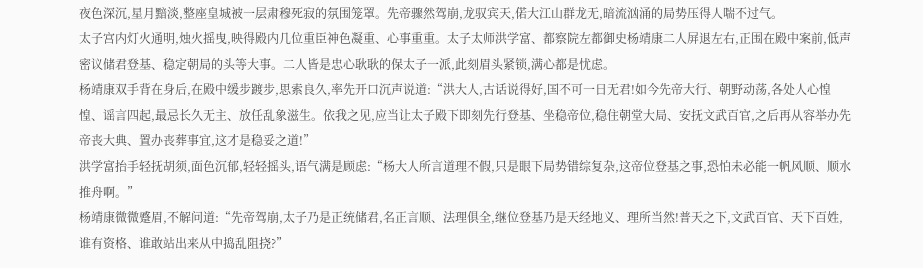夜色深沉,星月黯淡,整座皇城被一层肃穆死寂的氛围笼罩。先帝骤然驾崩,龙驭宾天,偌大江山群龙无,暗流汹涌的局势压得人喘不过气。
太子宫内灯火通明,烛火摇曳,映得殿内几位重臣神色凝重、心事重重。太子太师洪学富、都察院左都御史杨靖康二人屏退左右,正围在殿中案前,低声密议储君登基、稳定朝局的头等大事。二人皆是忠心耿耿的保太子一派,此刻眉头紧锁,满心都是忧虑。
杨靖康双手背在身后,在殿中缓步踱步,思索良久,率先开口沉声说道:“洪大人,古话说得好,国不可一日无君!如今先帝大行、朝野动荡,各处人心惶惶、谣言四起,最忌长久无主、放任乱象滋生。依我之见,应当让太子殿下即刻先行登基、坐稳帝位,稳住朝堂大局、安抚文武百官,之后再从容举办先帝丧大典、置办丧葬事宜,这才是稳妥之道!”
洪学富抬手轻抚胡须,面色沉郁,轻轻摇头,语气满是顾虑:“杨大人所言道理不假,只是眼下局势错综复杂,这帝位登基之事,恐怕未必能一帆风顺、顺水推舟啊。”
杨靖康微微蹙眉,不解问道:“先帝驾崩,太子乃是正统储君,名正言顺、法理俱全,继位登基乃是天经地义、理所当然!普天之下,文武百官、天下百姓,谁有资格、谁敢站出来从中捣乱阻挠?”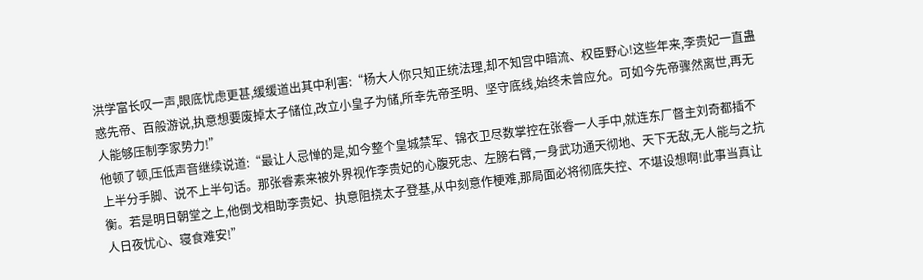洪学富长叹一声,眼底忧虑更甚,缓缓道出其中利害:“杨大人你只知正统法理,却不知宫中暗流、权臣野心!这些年来,李贵妃一直蛊惑先帝、百般游说,执意想要废掉太子储位,改立小皇子为储,所幸先帝圣明、坚守底线,始终未曾应允。可如今先帝骤然离世,再无人能够压制李家势力!”
他顿了顿,压低声音继续说道:“最让人忌惮的是,如今整个皇城禁军、锦衣卫尽数掌控在张睿一人手中,就连东厂督主刘奇都插不上半分手脚、说不上半句话。那张睿素来被外界视作李贵妃的心腹死忠、左膀右臂,一身武功通天彻地、天下无敌,无人能与之抗衡。若是明日朝堂之上,他倒戈相助李贵妃、执意阻挠太子登基,从中刻意作梗难,那局面必将彻底失控、不堪设想啊!此事当真让人日夜忧心、寝食难安!”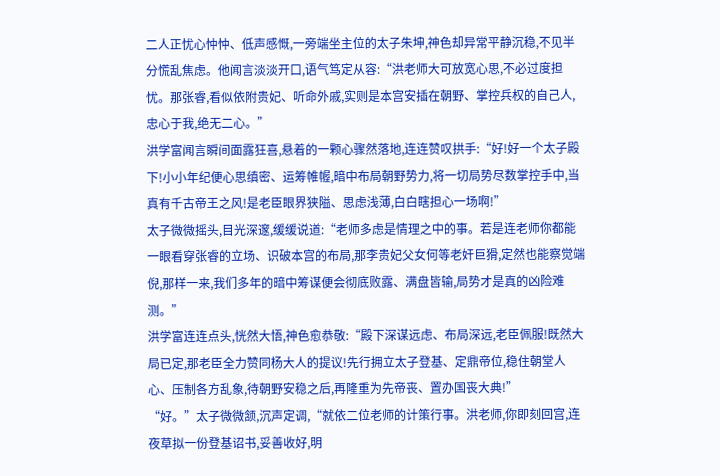二人正忧心忡忡、低声感慨,一旁端坐主位的太子朱坤,神色却异常平静沉稳,不见半分慌乱焦虑。他闻言淡淡开口,语气笃定从容:“洪老师大可放宽心思,不必过度担忧。那张睿,看似依附贵妃、听命外戚,实则是本宫安插在朝野、掌控兵权的自己人,忠心于我,绝无二心。”
洪学富闻言瞬间面露狂喜,悬着的一颗心骤然落地,连连赞叹拱手:“好!好一个太子殿下!小小年纪便心思缜密、运筹帷幄,暗中布局朝野势力,将一切局势尽数掌控手中,当真有千古帝王之风!是老臣眼界狭隘、思虑浅薄,白白瞎担心一场啊!”
太子微微摇头,目光深邃,缓缓说道:“老师多虑是情理之中的事。若是连老师你都能一眼看穿张睿的立场、识破本宫的布局,那李贵妃父女何等老奸巨猾,定然也能察觉端倪,那样一来,我们多年的暗中筹谋便会彻底败露、满盘皆输,局势才是真的凶险难测。”
洪学富连连点头,恍然大悟,神色愈恭敬:“殿下深谋远虑、布局深远,老臣佩服!既然大局已定,那老臣全力赞同杨大人的提议!先行拥立太子登基、定鼎帝位,稳住朝堂人心、压制各方乱象,待朝野安稳之后,再隆重为先帝丧、置办国丧大典!”
“好。”太子微微颔,沉声定调,“就依二位老师的计策行事。洪老师,你即刻回宫,连夜草拟一份登基诏书,妥善收好,明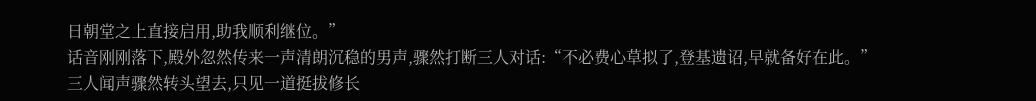日朝堂之上直接启用,助我顺利继位。”
话音刚刚落下,殿外忽然传来一声清朗沉稳的男声,骤然打断三人对话:“不必费心草拟了,登基遗诏,早就备好在此。”
三人闻声骤然转头望去,只见一道挺拔修长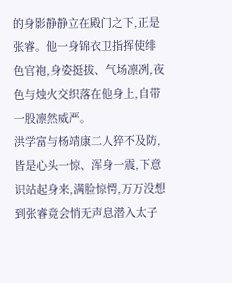的身影静静立在殿门之下,正是张睿。他一身锦衣卫指挥使绯色官袍,身姿挺拔、气场凛冽,夜色与烛火交织落在他身上,自带一股凛然威严。
洪学富与杨靖康二人猝不及防,皆是心头一惊、浑身一震,下意识站起身来,满脸惊愕,万万没想到张睿竟会悄无声息潜入太子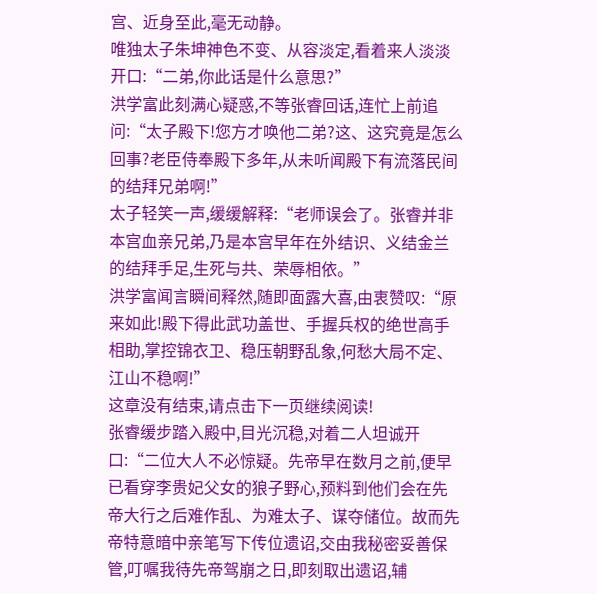宫、近身至此,毫无动静。
唯独太子朱坤神色不变、从容淡定,看着来人淡淡开口:“二弟,你此话是什么意思?”
洪学富此刻满心疑惑,不等张睿回话,连忙上前追问:“太子殿下!您方才唤他二弟?这、这究竟是怎么回事?老臣侍奉殿下多年,从未听闻殿下有流落民间的结拜兄弟啊!”
太子轻笑一声,缓缓解释:“老师误会了。张睿并非本宫血亲兄弟,乃是本宫早年在外结识、义结金兰的结拜手足,生死与共、荣辱相依。”
洪学富闻言瞬间释然,随即面露大喜,由衷赞叹:“原来如此!殿下得此武功盖世、手握兵权的绝世高手相助,掌控锦衣卫、稳压朝野乱象,何愁大局不定、江山不稳啊!”
这章没有结束,请点击下一页继续阅读!
张睿缓步踏入殿中,目光沉稳,对着二人坦诚开口:“二位大人不必惊疑。先帝早在数月之前,便早已看穿李贵妃父女的狼子野心,预料到他们会在先帝大行之后难作乱、为难太子、谋夺储位。故而先帝特意暗中亲笔写下传位遗诏,交由我秘密妥善保管,叮嘱我待先帝驾崩之日,即刻取出遗诏,辅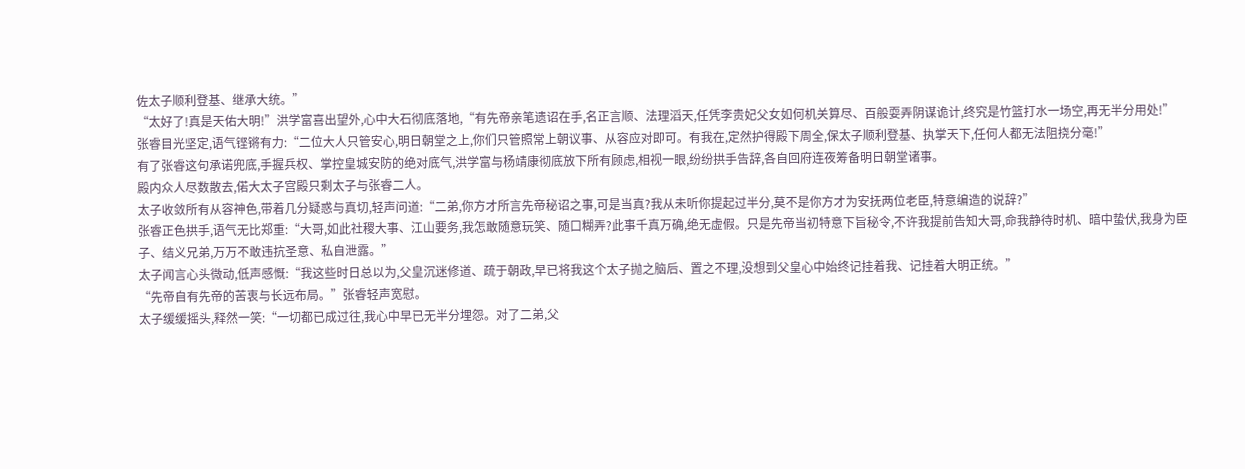佐太子顺利登基、继承大统。”
“太好了!真是天佑大明!”洪学富喜出望外,心中大石彻底落地,“有先帝亲笔遗诏在手,名正言顺、法理滔天,任凭李贵妃父女如何机关算尽、百般耍弄阴谋诡计,终究是竹篮打水一场空,再无半分用处!”
张睿目光坚定,语气铿锵有力:“二位大人只管安心,明日朝堂之上,你们只管照常上朝议事、从容应对即可。有我在,定然护得殿下周全,保太子顺利登基、执掌天下,任何人都无法阻挠分毫!”
有了张睿这句承诺兜底,手握兵权、掌控皇城安防的绝对底气,洪学富与杨靖康彻底放下所有顾虑,相视一眼,纷纷拱手告辞,各自回府连夜筹备明日朝堂诸事。
殿内众人尽数散去,偌大太子宫殿只剩太子与张睿二人。
太子收敛所有从容神色,带着几分疑惑与真切,轻声问道:“二弟,你方才所言先帝秘诏之事,可是当真?我从未听你提起过半分,莫不是你方才为安抚两位老臣,特意编造的说辞?”
张睿正色拱手,语气无比郑重:“大哥,如此社稷大事、江山要务,我怎敢随意玩笑、随口糊弄?此事千真万确,绝无虚假。只是先帝当初特意下旨秘令,不许我提前告知大哥,命我静待时机、暗中蛰伏,我身为臣子、结义兄弟,万万不敢违抗圣意、私自泄露。”
太子闻言心头微动,低声感慨:“我这些时日总以为,父皇沉迷修道、疏于朝政,早已将我这个太子抛之脑后、置之不理,没想到父皇心中始终记挂着我、记挂着大明正统。”
“先帝自有先帝的苦衷与长远布局。”张睿轻声宽慰。
太子缓缓摇头,释然一笑:“一切都已成过往,我心中早已无半分埋怨。对了二弟,父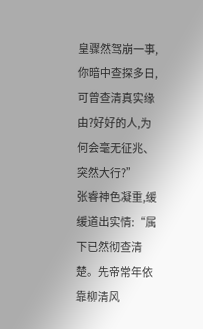皇骤然驾崩一事,你暗中查探多日,可曾查清真实缘由?好好的人,为何会毫无征兆、突然大行?”
张睿神色凝重,缓缓道出实情:“属下已然彻查清楚。先帝常年依靠柳清风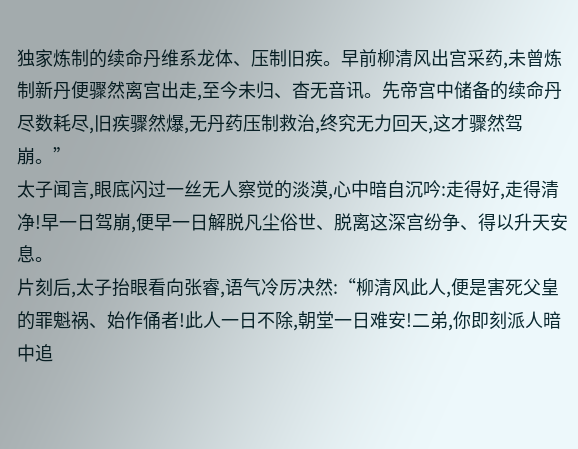独家炼制的续命丹维系龙体、压制旧疾。早前柳清风出宫采药,未曾炼制新丹便骤然离宫出走,至今未归、杳无音讯。先帝宫中储备的续命丹尽数耗尽,旧疾骤然爆,无丹药压制救治,终究无力回天,这才骤然驾崩。”
太子闻言,眼底闪过一丝无人察觉的淡漠,心中暗自沉吟:走得好,走得清净!早一日驾崩,便早一日解脱凡尘俗世、脱离这深宫纷争、得以升天安息。
片刻后,太子抬眼看向张睿,语气冷厉决然:“柳清风此人,便是害死父皇的罪魁祸、始作俑者!此人一日不除,朝堂一日难安!二弟,你即刻派人暗中追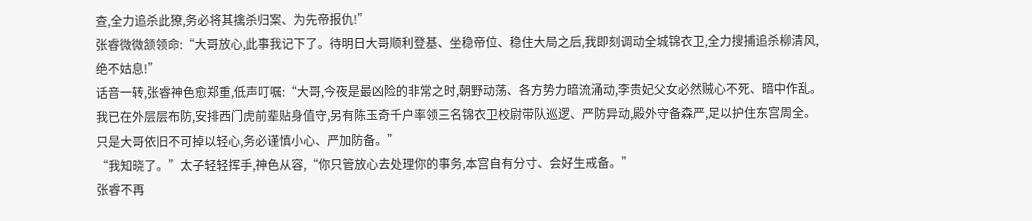查,全力追杀此獠,务必将其擒杀归案、为先帝报仇!”
张睿微微颔领命:“大哥放心,此事我记下了。待明日大哥顺利登基、坐稳帝位、稳住大局之后,我即刻调动全城锦衣卫,全力搜捕追杀柳清风,绝不姑息!”
话音一转,张睿神色愈郑重,低声叮嘱:“大哥,今夜是最凶险的非常之时,朝野动荡、各方势力暗流涌动,李贵妃父女必然贼心不死、暗中作乱。我已在外层层布防,安排西门虎前辈贴身值守,另有陈玉奇千户率领三名锦衣卫校尉带队巡逻、严防异动,殿外守备森严,足以护住东宫周全。只是大哥依旧不可掉以轻心,务必谨慎小心、严加防备。”
“我知晓了。”太子轻轻挥手,神色从容,“你只管放心去处理你的事务,本宫自有分寸、会好生戒备。”
张睿不再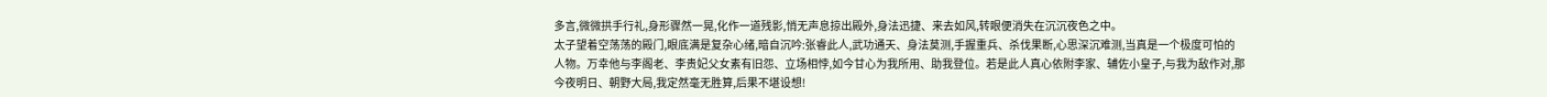多言,微微拱手行礼,身形骤然一晃,化作一道残影,悄无声息掠出殿外,身法迅捷、来去如风,转眼便消失在沉沉夜色之中。
太子望着空荡荡的殿门,眼底满是复杂心绪,暗自沉吟:张睿此人,武功通天、身法莫测,手握重兵、杀伐果断,心思深沉难测,当真是一个极度可怕的人物。万幸他与李阁老、李贵妃父女素有旧怨、立场相悖,如今甘心为我所用、助我登位。若是此人真心依附李家、辅佐小皇子,与我为敌作对,那今夜明日、朝野大局,我定然毫无胜算,后果不堪设想!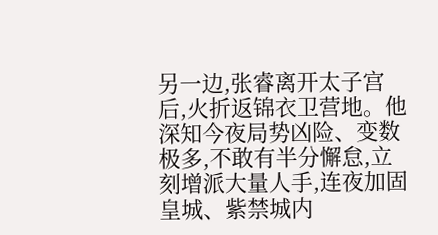另一边,张睿离开太子宫后,火折返锦衣卫营地。他深知今夜局势凶险、变数极多,不敢有半分懈怠,立刻增派大量人手,连夜加固皇城、紫禁城内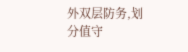外双层防务,划分值守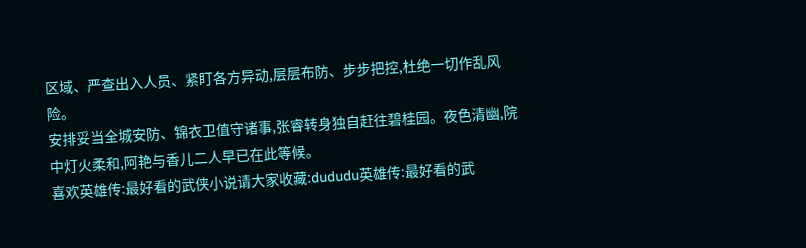区域、严查出入人员、紧盯各方异动,层层布防、步步把控,杜绝一切作乱风险。
安排妥当全城安防、锦衣卫值守诸事,张睿转身独自赶往碧桂园。夜色清幽,院中灯火柔和,阿艳与香儿二人早已在此等候。
喜欢英雄传:最好看的武侠小说请大家收藏:dududu英雄传:最好看的武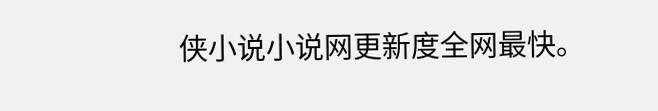侠小说小说网更新度全网最快。